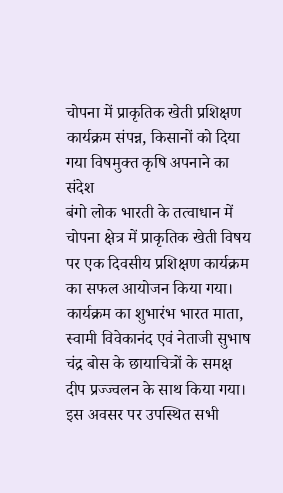चोपना में प्राकृतिक खेती प्रशिक्षण कार्यक्रम संपन्न, किसानों को दिया गया विषमुक्त कृषि अपनाने का संदेश
बंगो लोक भारती के तत्वाधान में चोपना क्षेत्र में प्राकृतिक खेती विषय पर एक दिवसीय प्रशिक्षण कार्यक्रम का सफल आयोजन किया गया। कार्यक्रम का शुभारंभ भारत माता, स्वामी विवेकानंद एवं नेताजी सुभाष चंद्र बोस के छायाचित्रों के समक्ष दीप प्रज्ज्वलन के साथ किया गया। इस अवसर पर उपस्थित सभी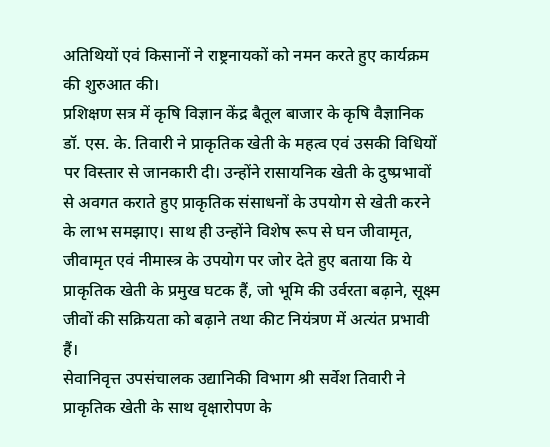अतिथियों एवं किसानों ने राष्ट्रनायकों को नमन करते हुए कार्यक्रम की शुरुआत की।
प्रशिक्षण सत्र में कृषि विज्ञान केंद्र बैतूल बाजार के कृषि वैज्ञानिक डॉ. एस. के. तिवारी ने प्राकृतिक खेती के महत्व एवं उसकी विधियों पर विस्तार से जानकारी दी। उन्होंने रासायनिक खेती के दुष्प्रभावों से अवगत कराते हुए प्राकृतिक संसाधनों के उपयोग से खेती करने के लाभ समझाए। साथ ही उन्होंने विशेष रूप से घन जीवामृत, जीवामृत एवं नीमास्त्र के उपयोग पर जोर देते हुए बताया कि ये प्राकृतिक खेती के प्रमुख घटक हैं, जो भूमि की उर्वरता बढ़ाने, सूक्ष्म जीवों की सक्रियता को बढ़ाने तथा कीट नियंत्रण में अत्यंत प्रभावी हैं।
सेवानिवृत्त उपसंचालक उद्यानिकी विभाग श्री सर्वेश तिवारी ने प्राकृतिक खेती के साथ वृक्षारोपण के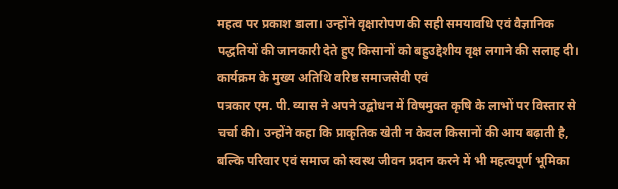महत्व पर प्रकाश डाला। उन्होंने वृक्षारोपण की सही समयावधि एवं वैज्ञानिक पद्धतियों की जानकारी देते हुए किसानों को बहुउद्देशीय वृक्ष लगाने की सलाह दी।
कार्यक्रम के मुख्य अतिथि वरिष्ठ समाजसेवी एवं
पत्रकार एम. पी. व्यास ने अपने उद्बोधन में विषमुक्त कृषि के लाभों पर विस्तार से चर्चा की। उन्होंने कहा कि प्राकृतिक खेती न केवल किसानों की आय बढ़ाती है, बल्कि परिवार एवं समाज को स्वस्थ जीवन प्रदान करने में भी महत्वपूर्ण भूमिका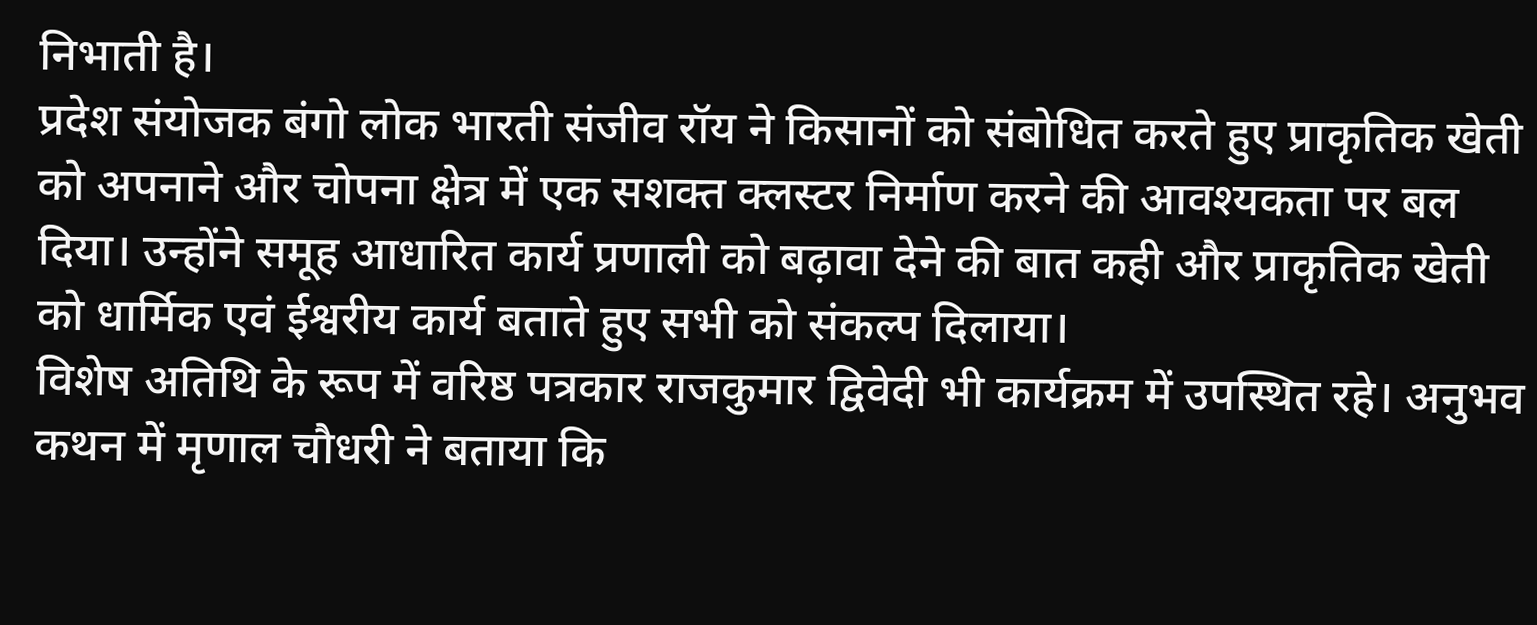निभाती है।
प्रदेश संयोजक बंगो लोक भारती संजीव रॉय ने किसानों को संबोधित करते हुए प्राकृतिक खेती को अपनाने और चोपना क्षेत्र में एक सशक्त क्लस्टर निर्माण करने की आवश्यकता पर बल दिया। उन्होंने समूह आधारित कार्य प्रणाली को बढ़ावा देने की बात कही और प्राकृतिक खेती को धार्मिक एवं ईश्वरीय कार्य बताते हुए सभी को संकल्प दिलाया।
विशेष अतिथि के रूप में वरिष्ठ पत्रकार राजकुमार द्विवेदी भी कार्यक्रम में उपस्थित रहे। अनुभव कथन में मृणाल चौधरी ने बताया कि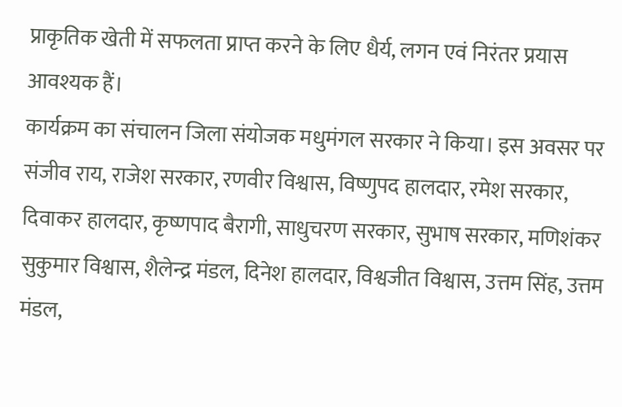प्राकृतिक खेती में सफलता प्राप्त करने के लिए धैर्य, लगन एवं निरंतर प्रयास आवश्यक हैं।
कार्यक्रम का संचालन जिला संयोजक मधुमंगल सरकार ने किया। इस अवसर पर संजीव राय, राजेश सरकार, रणवीर विश्वास, विष्णुपद हालदार, रमेश सरकार, दिवाकर हालदार, कृष्णपाद बैरागी, साधुचरण सरकार, सुभाष सरकार, मणिशंकर
सुकुमार विश्वास, शैलेन्द्र मंडल, दिनेश हालदार, विश्वजीत विश्वास, उत्तम सिंह, उत्तम मंडल,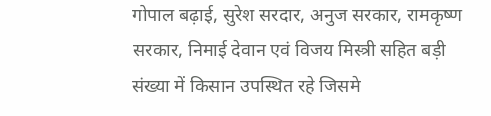गोपाल बढ़ाई, सुरेश सरदार, अनुज सरकार, रामकृष्ण सरकार, निमाई देवान एवं विजय मिस्त्री सहित बड़ी संख्या में किसान उपस्थित रहे जिसमे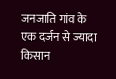जनजाति गांव के एक दर्जन से ज्यादा किसान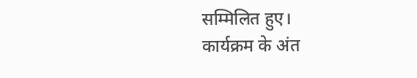सम्मिलित हुए।
कार्यक्रम के अंत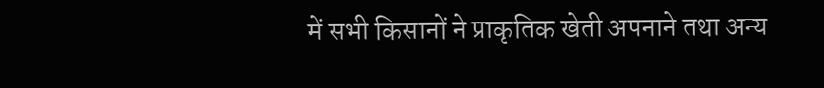में सभी किसानों ने प्राकृतिक खेती अपनाने तथा अन्य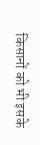किसानों को भी इसके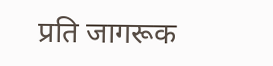प्रति जागरूक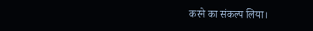करने का संकल्प लिया।